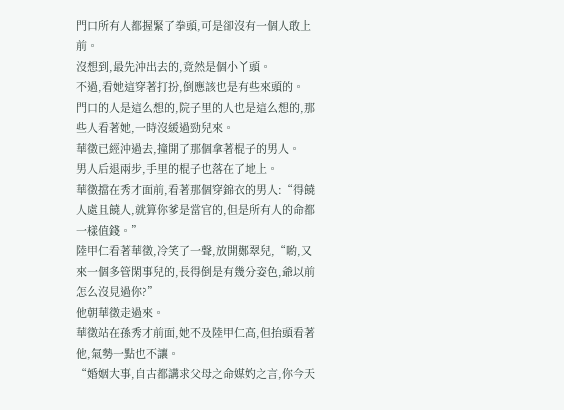門口所有人都握緊了拳頭,可是卻沒有一個人敢上前。
沒想到,最先沖出去的,竟然是個小丫頭。
不過,看她這穿著打扮,倒應該也是有些來頭的。
門口的人是這么想的,院子里的人也是這么想的,那些人看著她,一時沒緩過勁兒來。
華徵已經沖過去,撞開了那個拿著棍子的男人。
男人后退兩步,手里的棍子也落在了地上。
華徵擋在秀才面前,看著那個穿錦衣的男人:“得饒人處且饒人,就算你爹是當官的,但是所有人的命都一樣值錢。”
陸甲仁看著華徵,冷笑了一聲,放開鄭翠兒,“喲,又來一個多管閑事兒的,長得倒是有幾分姿色,爺以前怎么沒見過你?”
他朝華徵走過來。
華徵站在孫秀才前面,她不及陸甲仁高,但抬頭看著他,氣勢一點也不讓。
“婚姻大事,自古都講求父母之命媒妁之言,你今天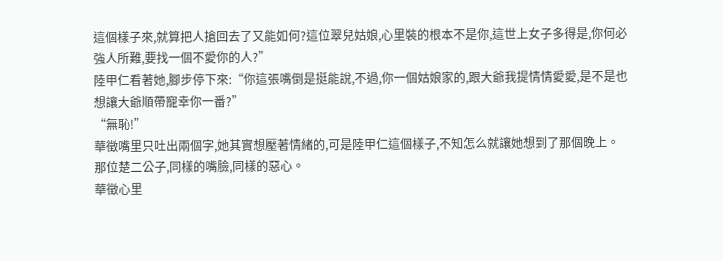這個樣子來,就算把人搶回去了又能如何?這位翠兒姑娘,心里裝的根本不是你,這世上女子多得是,你何必強人所難,要找一個不愛你的人?”
陸甲仁看著她,腳步停下來:“你這張嘴倒是挺能說,不過,你一個姑娘家的,跟大爺我提情情愛愛,是不是也想讓大爺順帶寵幸你一番?”
“無恥!”
華徵嘴里只吐出兩個字,她其實想壓著情緒的,可是陸甲仁這個樣子,不知怎么就讓她想到了那個晚上。
那位楚二公子,同樣的嘴臉,同樣的惡心。
華徵心里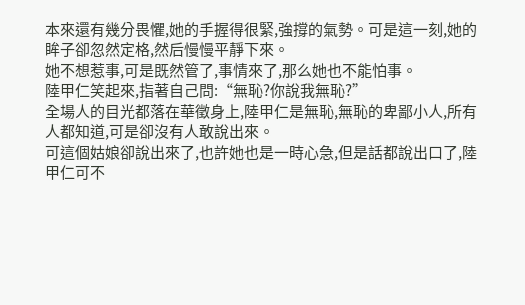本來還有幾分畏懼,她的手握得很緊,強撐的氣勢。可是這一刻,她的眸子卻忽然定格,然后慢慢平靜下來。
她不想惹事,可是既然管了,事情來了,那么她也不能怕事。
陸甲仁笑起來,指著自己問:“無恥?你說我無恥?”
全場人的目光都落在華徵身上,陸甲仁是無恥,無恥的卑鄙小人,所有人都知道,可是卻沒有人敢說出來。
可這個姑娘卻說出來了,也許她也是一時心急,但是話都說出口了,陸甲仁可不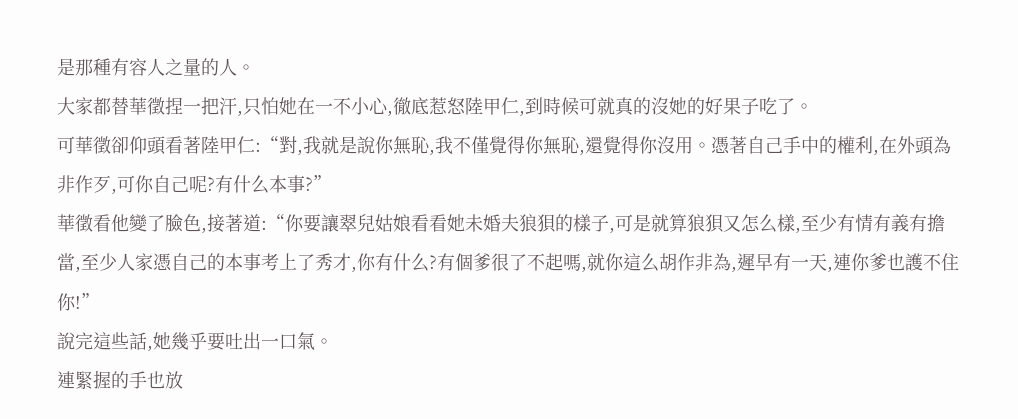是那種有容人之量的人。
大家都替華徵捏一把汗,只怕她在一不小心,徹底惹怒陸甲仁,到時候可就真的沒她的好果子吃了。
可華徵卻仰頭看著陸甲仁:“對,我就是說你無恥,我不僅覺得你無恥,還覺得你沒用。憑著自己手中的權利,在外頭為非作歹,可你自己呢?有什么本事?”
華徵看他變了臉色,接著道:“你要讓翠兒姑娘看看她未婚夫狼狽的樣子,可是就算狼狽又怎么樣,至少有情有義有擔當,至少人家憑自己的本事考上了秀才,你有什么?有個爹很了不起嗎,就你這么胡作非為,遲早有一天,連你爹也護不住你!”
說完這些話,她幾乎要吐出一口氣。
連緊握的手也放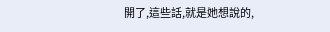開了,這些話,就是她想說的,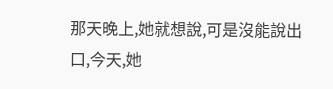那天晚上,她就想說,可是沒能說出口,今天,她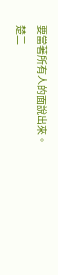要當著所有人的面說出來。
楚二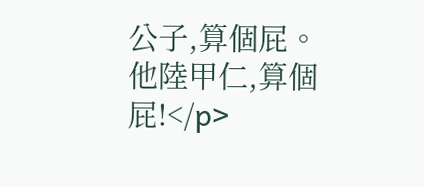公子,算個屁。
他陸甲仁,算個屁!</p>